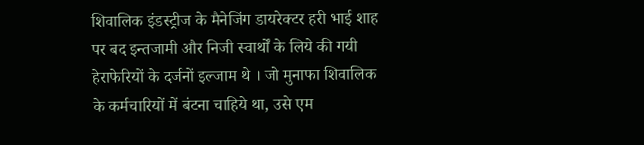शिवालिक इंडस्ट्रीज के मैनेजिंग डायरेक्टर हरी भाई शाह पर बद इन्तजामी और निजी स्वार्थों के लिये की गयी हेराफेरियों के दर्जनों इल्जाम थे । जो मुनाफा शिवालिक के कर्मचारियों में बंटना चाहिये था, उसे एम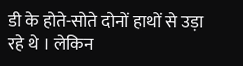डी के होते-सोते दोनों हाथों से उड़ा रहे थे । लेकिन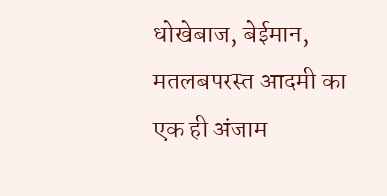धोखेबाज, बेईमान, मतलबपरस्त आदमी का एक ही अंजाम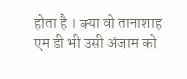होता है । क्या वो तानाशाह एम डी भी उसी अंजाम को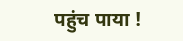पहुंच पाया !